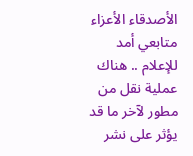الأصدقاء الأعزاء متابعي أمد للإعلام .. هناك عملية نقل من مطور لآخر ما قد يؤثر على نشر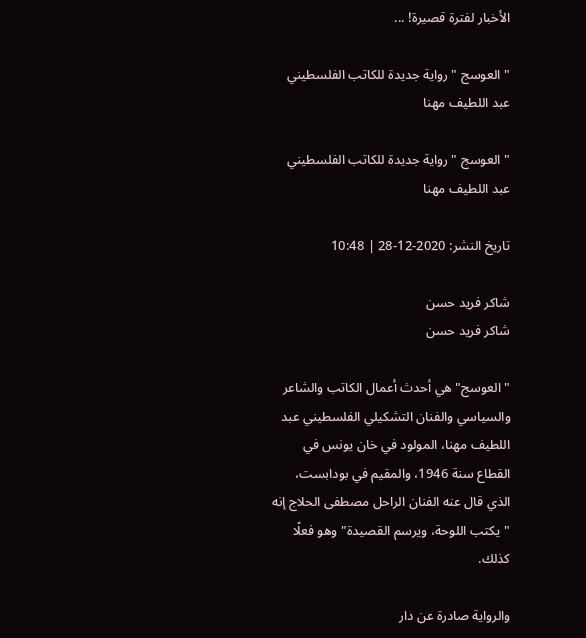الأخبار لفترة قصيرة! ...

" العوسج " رواية جديدة للكاتب الفلسطيني عبد اللطيف مهنا

" العوسج " رواية جديدة للكاتب الفلسطيني عبد اللطيف مهنا

تاريخ النشر: 2020-12-28 | 10:48

شاكر فريد حسن
شاكر فريد حسن

"العوسج" هي أحدث أعمال الكاتب والشاعر والسياسي والفنان التشكيلي الفلسطيني عبد اللطيف مهنا، المولود في خان يونس في القطاع سنة 1946، والمقيم في بودابست، الذي قال عنه الفنان الراحل مصطفى الحلاج إنه "يكتب اللوحة، ويرسم القصيدة" وهو فعلًا كذلك.

والرواية صادرة عن دار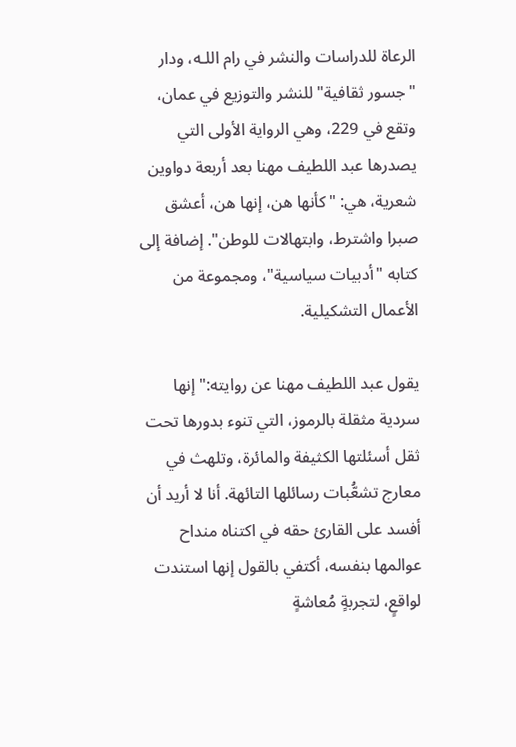الرعاة للدراسات والنشر في رام اللـه، ودار "جسور ثقافية" للنشر والتوزيع في عمان، وتقع في 229، وهي الرواية الأولى التي يصدرها عبد اللطيف مهنا بعد أربعة دواوين شعرية، هي: "كأنها هن، إنها هن، أعشق صبرا واشترط، وابتهالات للوطن". إضافة إلى كتابه "أدبيات سياسية"، ومجموعة من الأعمال التشكيلية.

يقول عبد اللطيف مهنا عن روايته:" إنها سردية مثقلة بالرموز، التي تنوء بدورها تحت ثقل أسئلتها الكثيفة والمائرة، وتلهث في معارج تشعُّبات رسائلها التائهة. أنا لا أريد أن أفسد على القارئ حقه في اكتناه منداح عوالمها بنفسه، أكتفي بالقول إنها استندت لواقعٍ، لتجربةٍ مُعاشةٍ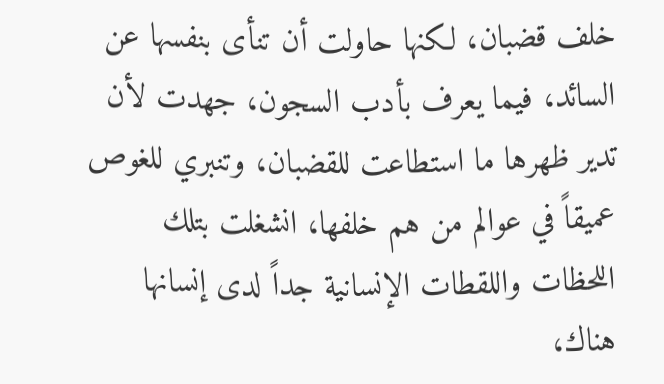خلف قضبان، لكنها حاولت أن تنأى بنفسها عن السائد، فيما يعرف بأدب السجون، جهدت لأن تدير ظهرها ما استطاعت للقضبان، وتنبري للغوص عميقاً في عوالم من هم خلفها، انشغلت بتلك اللحظات واللقطات الإنسانية جداً لدى إنسانها هناك،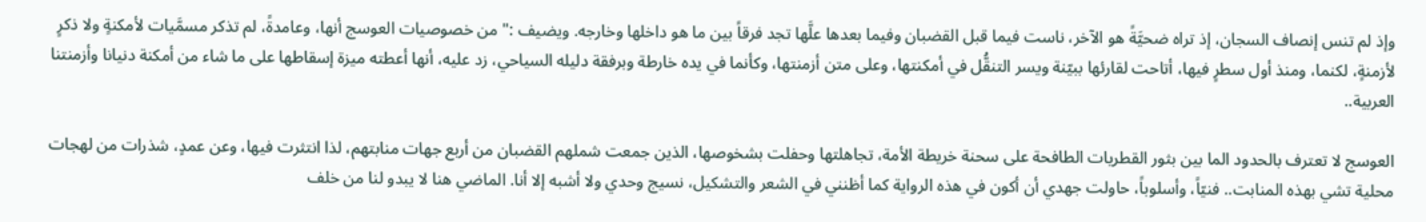وإذ لم تنس إنصاف السجان، إذ تراه ضحيَّةً هو الآخر، ناست فيما قبل القضبان وفيما بعدها علَّها تجد فرقاً بين ما هو داخلها وخارجه. ويضيف :" من خصوصيات العوسج أنها، وعامدةً، لم تذكر مسمَّيات لأمكنةٍ ولا ذكرٍ لأزمنةٍ، لكنما، ومنذ أول سطرٍ فيها، أتاحت لقارئها ببيّنة ويسر التنقُّل في أمكنتها، وعلى متن أزمنتها، وكأنما في يده خارطة وبرفقة دليله السياحي، زد عليه، أنها أعطته ميزة إسقاطها على ما شاء من أمكنة دنيانا وأزمنتنا العربية..

العوسج لا تعترف بالحدود الما بين بثور القطريات الطافحة على سحنة خريطة الأمة، تجاهلتها وحفلت بشخوصها، الذين جمعت شملهم القضبان من أربع جهات منابتهم، لذا انتثرت فيها، وعن عمدٍ، شذرات من لهجات محلية تشي بهذه المنابت.. فنيّاً، وأسلوباً، حاولت جهدي أن أكون في هذه الرواية كما أظنني في الشعر والتشكيل، نسيج وحدي ولا أشبه إلا أنا. الماضي هنا لا يبدو لنا من خلف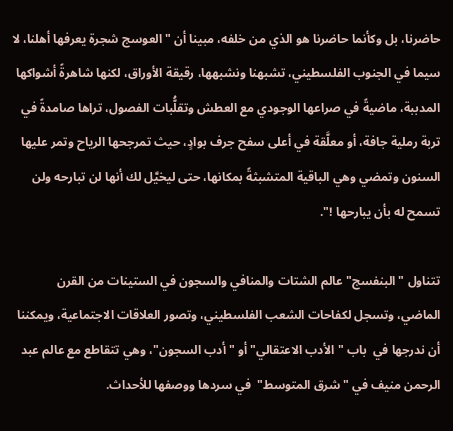حاضرنا، بل وكأنما حاضرنا هو الذي من خلفه، مبينا أن "العوسج شجرة يعرفها أهلنا، لا سيما في الجنوب الفلسطيني، تشبهنا ونشبهها، رقيقة الأوراق، لكنها شاهرةً أشواكها المدببة، ماضيةً في صراعها الوجودي مع العطش وتقلُّبات الفصول، تراها صامدةً في تربة رملية جافة، أو معلَّقة في أعلى سفح جرف بوادٍ، حيث تمرجحها الرياح وتمر عليها السنون وتمضي وهي الباقية المتشبثةً بمكانها، حتى ليخيَّل لك أنها لن تبارحه ولن تسمح له بأن يبارحها !".

تتناول "البنفسج" عالم الشتات والمنافي والسجون في الستينات من القرن الماضي، وتسجل لكفاحات الشعب الفلسطيني، وتصور العلاقات الاجتماعية، ويمكننا أن ندرجها في  باب " الأدب الاعتقالي" أو "أدب السجون"، وهي تتقاطع مع عالم عبد الرحمن منيف في " شرق المتوسط"  في سردها ووصفها للأحداث.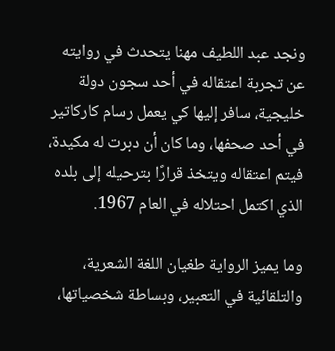ونجد عبد اللطيف مهنا يتحدث في روايته عن تجربة اعتقاله في أحد سجون دولة خليجية، سافر إليها كي يعمل رسام كاركاتير في أحد صحفها، وما كان أن دبرت له مكيدة، فيتم اعتقاله ويتخذ قرارًا بترحيله إلى بلده الذي اكتمل احتلاله في العام 1967.

وما يميز الرواية طغيان اللغة الشعرية، والتلقائية في التعبير، وبساطة شخصياتها،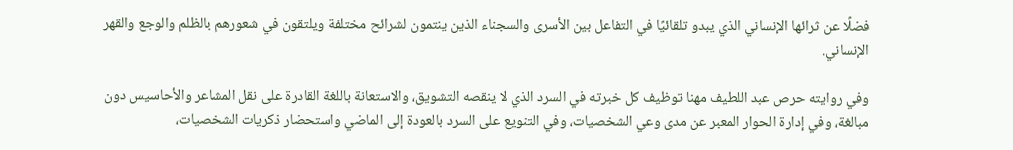فضلًا عن ثرائها الإنساني الذي يبدو تلقائيًا في التفاعل بين الأسرى والسجناء الذين ينتمون لشرائح مختلفة ويلتقون في شعورهم بالظلم والوجع والقهر الإنساني.

وفي روايته حرص عبد اللطيف مهنا توظيف كل خبرته في السرد الذي لا ينقصه التشويق، والاستعانة باللغة القادرة على نقل المشاعر والأحاسيس دون مبالغة، وفي إدارة الحوار المعبر عن مدى وعي الشخصيات، وفي التنويع على السرد بالعودة إلى الماضي واستحضار ذكريات الشخصيات،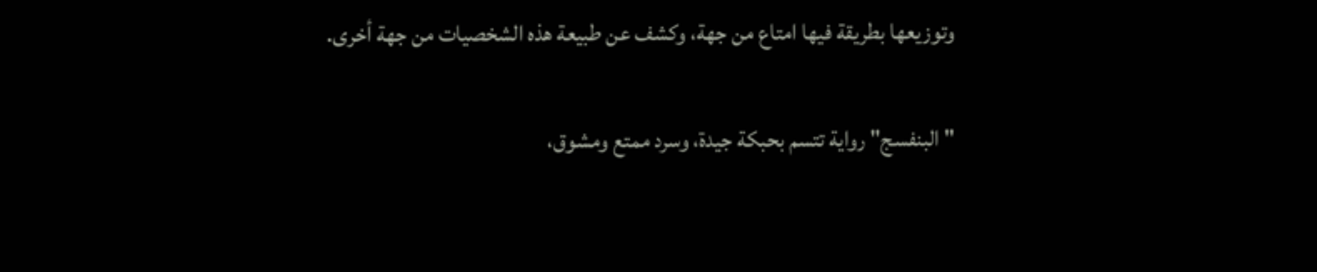وتوزيعها بطريقة فيها امتاع من جهة، وكشف عن طبيعة هذه الشخصيات من جهة أخرى.

" البنفسج" رواية تتسم بحبكة جيدة، وسرد ممتع ومشوق،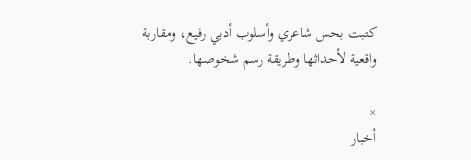كتبت بحس شاعري وأسلوب أدبي رفيع، ومقاربة واقعية لأحداثها وطريقة رسم شخوصها.

×
أخبار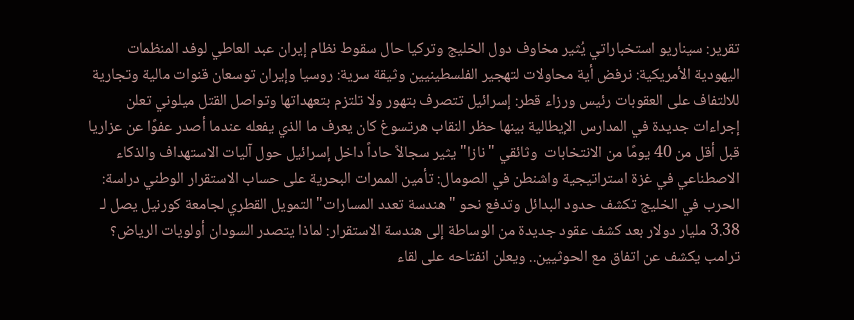تقرير: سيناريو استخباراتي يُثير مخاوف دول الخليج وتركيا حال سقوط نظام إيران عبد العاطي لوفد المنظمات اليهودية الأمريكية: نرفض أية محاولات لتهجير الفلسطينيين وثيقة سرية: روسيا وإيران توسعان قنوات مالية وتجارية للالتفاف على العقوبات رئيس ورزاء قطر: إسرائيل تتصرف بتهور ولا تلتزم بتعهداتها وتواصل القتل ميلوني تعلن إجراءات جديدة في المدارس الإيطالية بينها حظر النقاب هرتسوغ كان يعرف ما الذي يفعله عندما أصدر عفوًا عن عزاريا قبل أقل من 40 يومًا من الانتخابات  وثائقي "نازا" يثير سجالاً حاداً داخل إسرائيل حول آليات الاستهداف والذكاء الاصطناعي في غزة استراتيجية واشنطن في الصومال: تأمين الممرات البحرية على حساب الاستقرار الوطني دراسة: الحرب في الخليج تكشف حدود البدائل وتدفع نحو "هندسة تعدد المسارات" التمويل القطري لجامعة كورنيل يصل لـ 3.38 مليار دولار بعد كشف عقود جديدة من الوساطة إلى هندسة الاستقرار: لماذا يتصدر السودان أولويات الرياض؟ ترامب يكشف عن اتفاق مع الحوثيين.. ويعلن انفتاحه على لقاء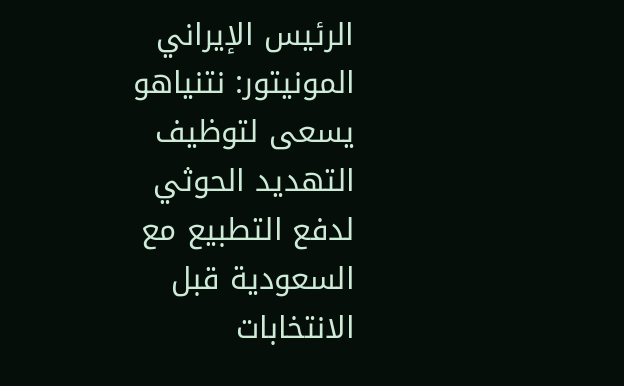الرئيس الإيراني المونيتور: نتنياهو يسعى لتوظيف التهديد الحوثي لدفع التطبيع مع السعودية قبل الانتخابات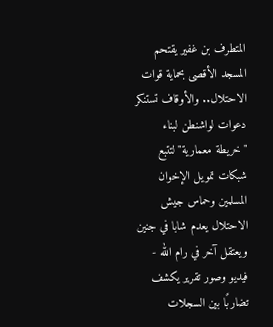المتطرف بن غفير يقتحم المسجد الأقصى بحماية قوات الاحتلال.. والأوقاف تستنكر دعوات لواشنطن لبناء "خريطة معمارية" لتتبع شبكات تمويل الإخوان المسلمين وحماس جيش الاحتلال يعدم شابا في جنين ويعتقل آخر في رام الله - فيديو وصور تقرير يكشف تضاربًا بين السجلات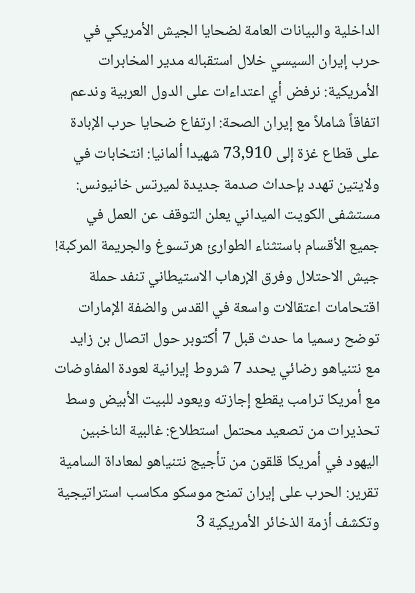الداخلية والبيانات العامة لضحايا الجيش الأمريكي في حرب إيران السيسي خلال استقباله مدير المخابرات الأمريكية: نرفض أي اعتداءات على الدول العربية وندعم اتفاقاً شاملاً مع إيران الصحة: ارتفاع ضحايا حرب الإبادة على قطاع غزة إلى 73,910 شهيدا ألمانيا: انتخابات في ولايتين تهدد بإحداث صدمة جديدة لميرتس خانيونس: مستشفى الكويت الميداني يعلن التوقف عن العمل في جميع الأقسام باستثناء الطوارئ هرتسوغ والجريمة المركبة! جيش الاحتلال وفرق الإرهاب الاستيطاني تنفد حملة اقتحامات اعتقالات واسعة في القدس والضفة الإمارات توضح رسميا ما حدث قبل 7 أكتوبر حول اتصال بن زايد مع نتنياهو رضائي يحدد 7 شروط إيرانية لعودة المفاوضات مع أمريكا ترامب يقطع إجازته ويعود للبيت الأبيض وسط تحذيرات من تصعيد محتمل استطلاع: غالبية الناخبين اليهود في أمريكا قلقون من تأجيج نتنياهو لمعاداة السامية تقرير: الحرب على إيران تمنح موسكو مكاسب استراتيجية وتكشف أزمة الذخائر الأمريكية 3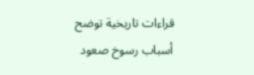قراءات تاريخية توضح أسباب رسوخ صعود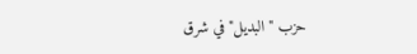حزب "البديل" في شرق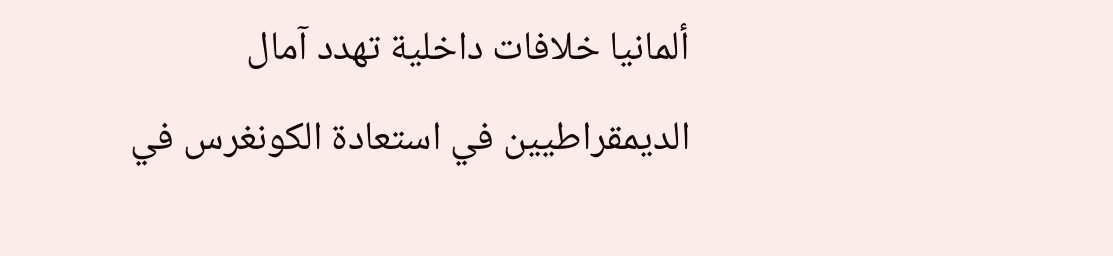ألمانيا خلافات داخلية تهدد آمال الديمقراطيين في استعادة الكونغرس في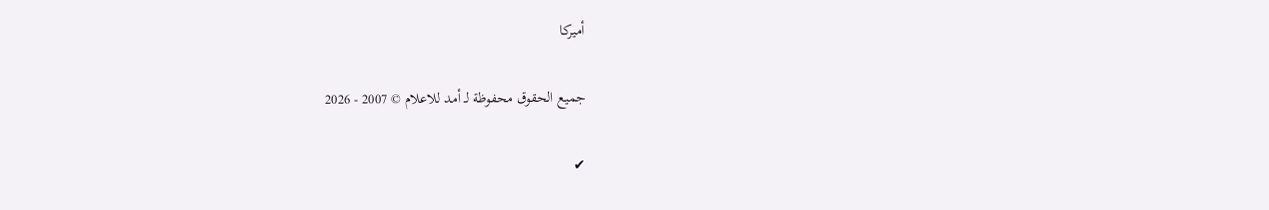أميركا

جميع الحقوق محفوظة لـ أمد للاعلام © 2007 - 2026

✔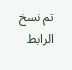تم نسخ الرابط